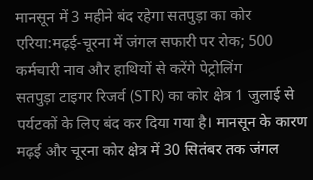मानसून में 3 महीने बंद रहेगा सतपुड़ा का कोर एरिया:मढ़ई-चूरना में जंगल सफारी पर रोक; 500 कर्मचारी नाव और हाथियों से करेंगे पेट्रोलिंग
सतपुड़ा टाइगर रिजर्व (STR) का कोर क्षेत्र 1 जुलाई से पर्यटकों के लिए बंद कर दिया गया है। मानसून के कारण मढ़ई और चूरना कोर क्षेत्र में 30 सितंबर तक जंगल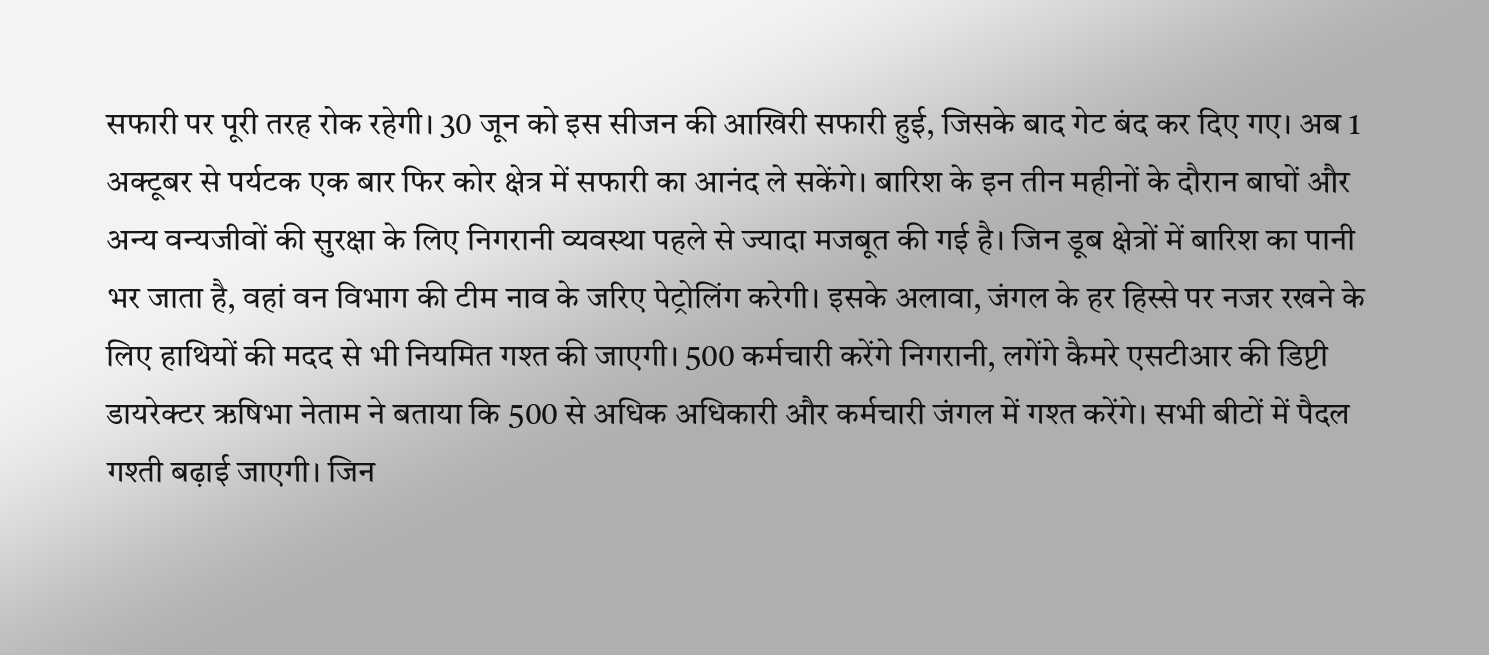सफारी पर पूरी तरह रोक रहेगी। 30 जून को इस सीजन की आखिरी सफारी हुई, जिसके बाद गेट बंद कर दिए गए। अब 1 अक्टूबर से पर्यटक एक बार फिर कोर क्षेत्र में सफारी का आनंद ले सकेंगे। बारिश के इन तीन महीनों के दौरान बाघों और अन्य वन्यजीवों की सुरक्षा के लिए निगरानी व्यवस्था पहले से ज्यादा मजबूत की गई है। जिन डूब क्षेत्रों में बारिश का पानी भर जाता है, वहां वन विभाग की टीम नाव के जरिए पेट्रोलिंग करेगी। इसके अलावा, जंगल के हर हिस्से पर नजर रखने के लिए हाथियों की मदद से भी नियमित गश्त की जाएगी। 500 कर्मचारी करेंगे निगरानी, लगेंगे कैमरे एसटीआर की डिप्टी डायरेक्टर ऋषिभा नेताम ने बताया कि 500 से अधिक अधिकारी और कर्मचारी जंगल में गश्त करेंगे। सभी बीटों में पैदल गश्ती बढ़ाई जाएगी। जिन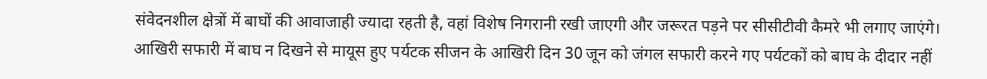संवेदनशील क्षेत्रों में बाघों की आवाजाही ज्यादा रहती है, वहां विशेष निगरानी रखी जाएगी और जरूरत पड़ने पर सीसीटीवी कैमरे भी लगाए जाएंगे। आखिरी सफारी में बाघ न दिखने से मायूस हुए पर्यटक सीजन के आखिरी दिन 30 जून को जंगल सफारी करने गए पर्यटकों को बाघ के दीदार नहीं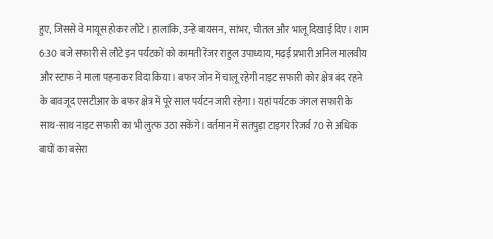हुए, जिससे वे मायूस होकर लौटे। हालांकि, उन्हें बायसन, सांभर, चीतल और भालू दिखाई दिए। शाम 6:30 बजे सफारी से लौटे इन पर्यटकों को कामती रेंजर राहुल उपाध्याय, मढ़ई प्रभारी अनिल मालवीय और स्टाफ ने माला पहनाकर विदा किया। बफर जोन में चालू रहेगी नाइट सफारी कोर क्षेत्र बंद रहने के बावजूद एसटीआर के बफर क्षेत्र में पूरे साल पर्यटन जारी रहेगा। यहां पर्यटक जंगल सफारी के साथ-साथ नाइट सफारी का भी लुत्फ उठा सकेंगे। वर्तमान में सतपुड़ा टाइगर रिजर्व 70 से अधिक बाघों का बसेरा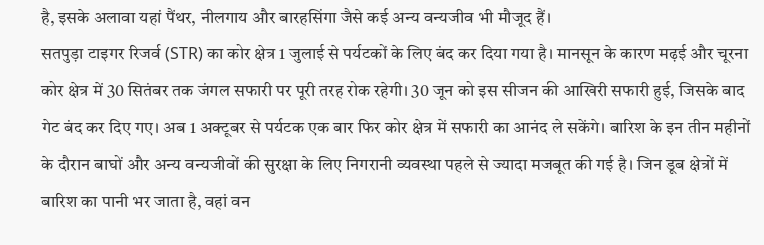है, इसके अलावा यहां पैंथर, नीलगाय और बारहसिंगा जैसे कई अन्य वन्यजीव भी मौजूद हैं।
सतपुड़ा टाइगर रिजर्व (STR) का कोर क्षेत्र 1 जुलाई से पर्यटकों के लिए बंद कर दिया गया है। मानसून के कारण मढ़ई और चूरना कोर क्षेत्र में 30 सितंबर तक जंगल सफारी पर पूरी तरह रोक रहेगी। 30 जून को इस सीजन की आखिरी सफारी हुई, जिसके बाद गेट बंद कर दिए गए। अब 1 अक्टूबर से पर्यटक एक बार फिर कोर क्षेत्र में सफारी का आनंद ले सकेंगे। बारिश के इन तीन महीनों के दौरान बाघों और अन्य वन्यजीवों की सुरक्षा के लिए निगरानी व्यवस्था पहले से ज्यादा मजबूत की गई है। जिन डूब क्षेत्रों में बारिश का पानी भर जाता है, वहां वन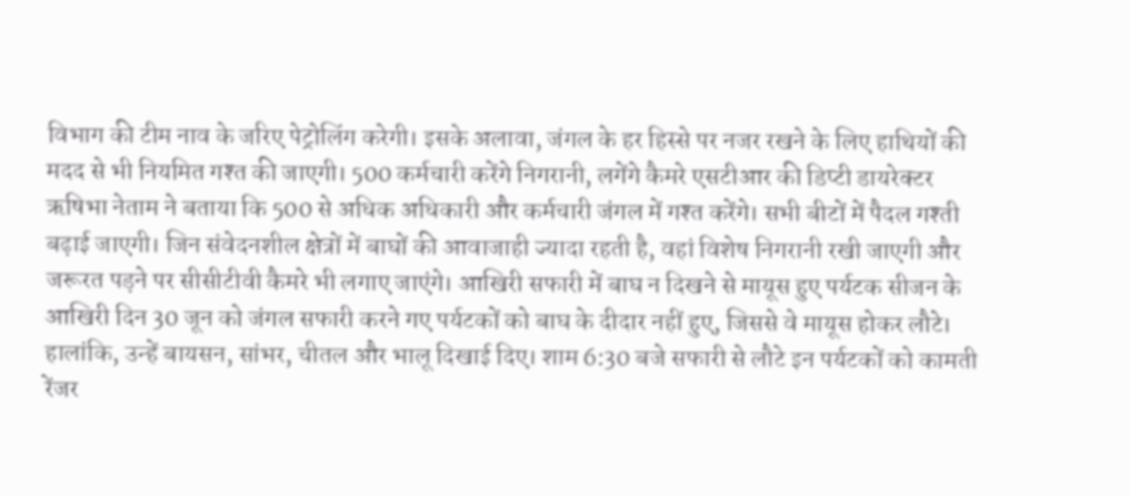विभाग की टीम नाव के जरिए पेट्रोलिंग करेगी। इसके अलावा, जंगल के हर हिस्से पर नजर रखने के लिए हाथियों की मदद से भी नियमित गश्त की जाएगी। 500 कर्मचारी करेंगे निगरानी, लगेंगे कैमरे एसटीआर की डिप्टी डायरेक्टर ऋषिभा नेताम ने बताया कि 500 से अधिक अधिकारी और कर्मचारी जंगल में गश्त करेंगे। सभी बीटों में पैदल गश्ती बढ़ाई जाएगी। जिन संवेदनशील क्षेत्रों में बाघों की आवाजाही ज्यादा रहती है, वहां विशेष निगरानी रखी जाएगी और जरूरत पड़ने पर सीसीटीवी कैमरे भी लगाए जाएंगे। आखिरी सफारी में बाघ न दिखने से मायूस हुए पर्यटक सीजन के आखिरी दिन 30 जून को जंगल सफारी करने गए पर्यटकों को बाघ के दीदार नहीं हुए, जिससे वे मायूस होकर लौटे। हालांकि, उन्हें बायसन, सांभर, चीतल और भालू दिखाई दिए। शाम 6:30 बजे सफारी से लौटे इन पर्यटकों को कामती रेंजर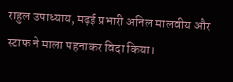राहुल उपाध्याय, मढ़ई प्रभारी अनिल मालवीय और स्टाफ ने माला पहनाकर विदा किया।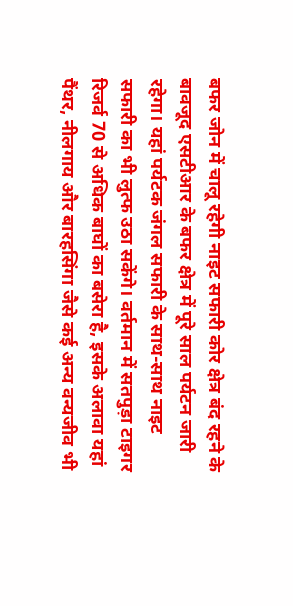बफर जोन में चालू रहेगी नाइट सफारी कोर क्षेत्र बंद रहने के बावजूद एसटीआर के बफर क्षेत्र में पूरे साल पर्यटन जारी रहेगा। यहां पर्यटक जंगल सफारी के साथ-साथ नाइट सफारी का भी लुत्फ उठा सकेंगे। वर्तमान में सतपुड़ा टाइगर रिजर्व 70 से अधिक बाघों का बसेरा है, इसके अलावा यहां पैंथर, नीलगाय और बारहसिंगा जैसे कई अन्य वन्यजीव भी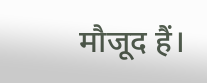मौजूद हैं।